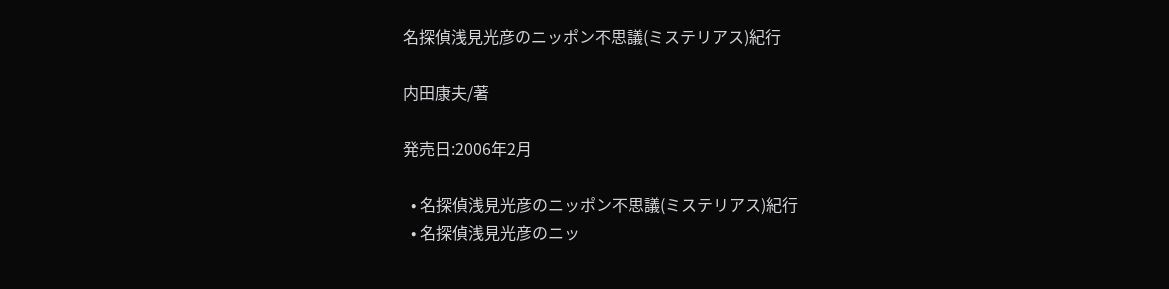名探偵浅見光彦のニッポン不思議(ミステリアス)紀行

内田康夫/著

発売日:2006年2月

  • 名探偵浅見光彦のニッポン不思議(ミステリアス)紀行
  • 名探偵浅見光彦のニッ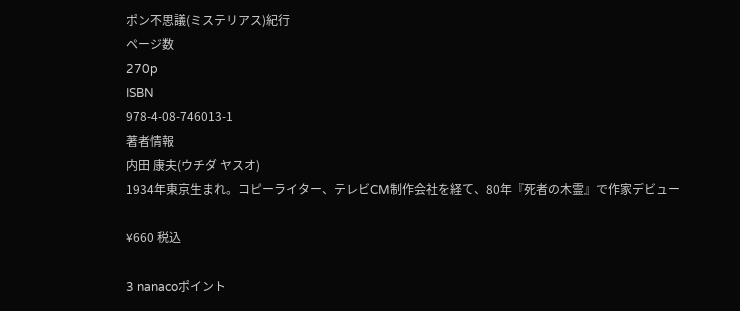ポン不思議(ミステリアス)紀行
ページ数
270p
ISBN
978-4-08-746013-1
著者情報
内田 康夫(ウチダ ヤスオ)
1934年東京生まれ。コピーライター、テレビCM制作会社を経て、80年『死者の木霊』で作家デビュー

¥660 税込

3 nanacoポイント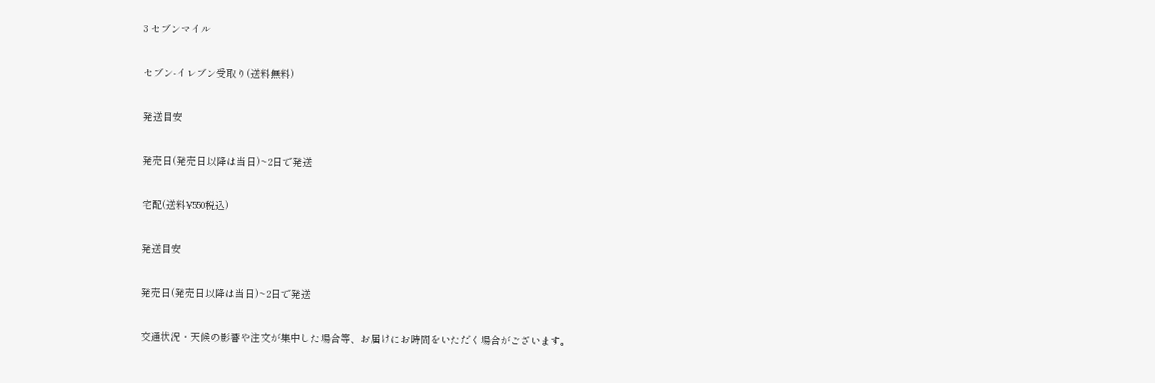3 セブンマイル

セブン-イレブン受取り(送料無料)

発送目安

発売日(発売日以降は当日)~2日で発送

宅配(送料¥550税込)

発送目安

発売日(発売日以降は当日)~2日で発送

交通状況・天候の影響や注文が集中した場合等、お届けにお時間をいただく場合がございます。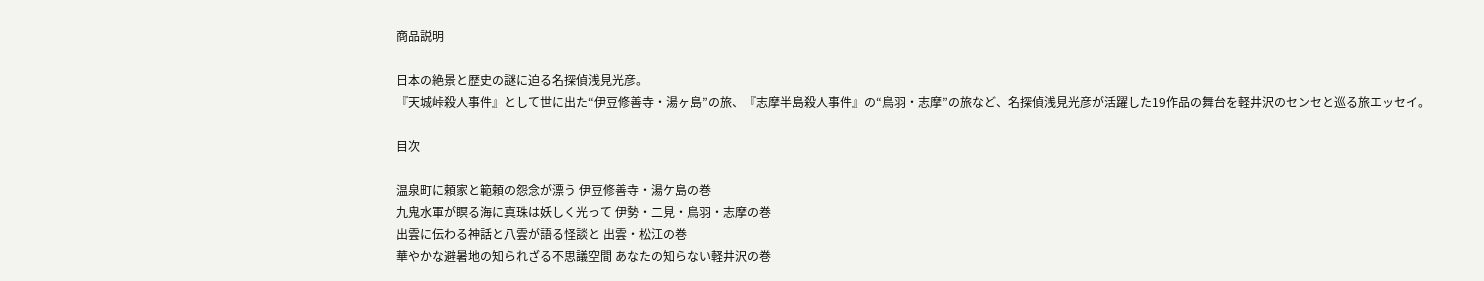商品説明

日本の絶景と歴史の謎に迫る名探偵浅見光彦。
『天城峠殺人事件』として世に出た“伊豆修善寺・湯ヶ島”の旅、『志摩半島殺人事件』の“鳥羽・志摩”の旅など、名探偵浅見光彦が活躍した19作品の舞台を軽井沢のセンセと巡る旅エッセイ。

目次

温泉町に頼家と範頼の怨念が漂う 伊豆修善寺・湯ケ島の巻
九鬼水軍が瞑る海に真珠は妖しく光って 伊勢・二見・鳥羽・志摩の巻
出雲に伝わる神話と八雲が語る怪談と 出雲・松江の巻
華やかな避暑地の知られざる不思議空間 あなたの知らない軽井沢の巻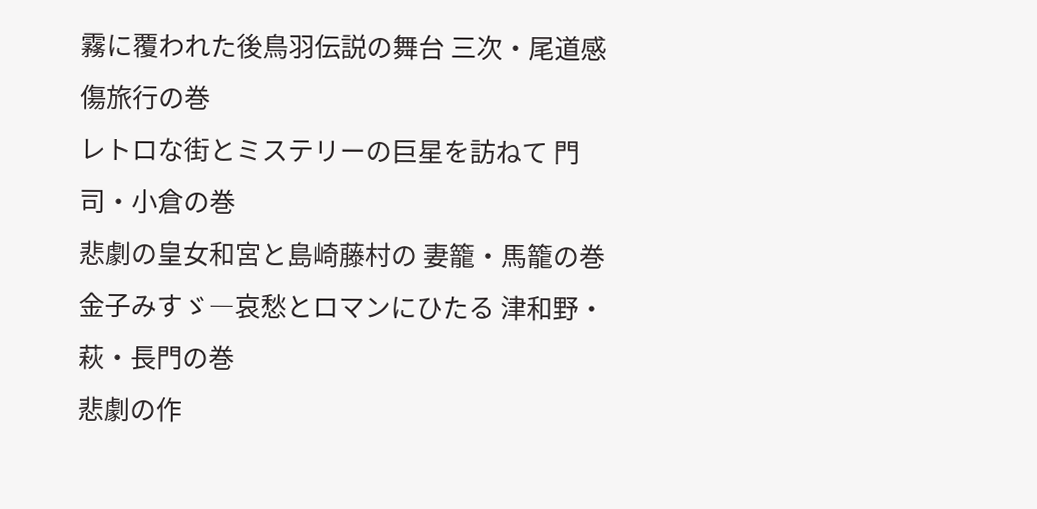霧に覆われた後鳥羽伝説の舞台 三次・尾道感傷旅行の巻
レトロな街とミステリーの巨星を訪ねて 門司・小倉の巻
悲劇の皇女和宮と島崎藤村の 妻籠・馬籠の巻
金子みすゞ―哀愁とロマンにひたる 津和野・萩・長門の巻
悲劇の作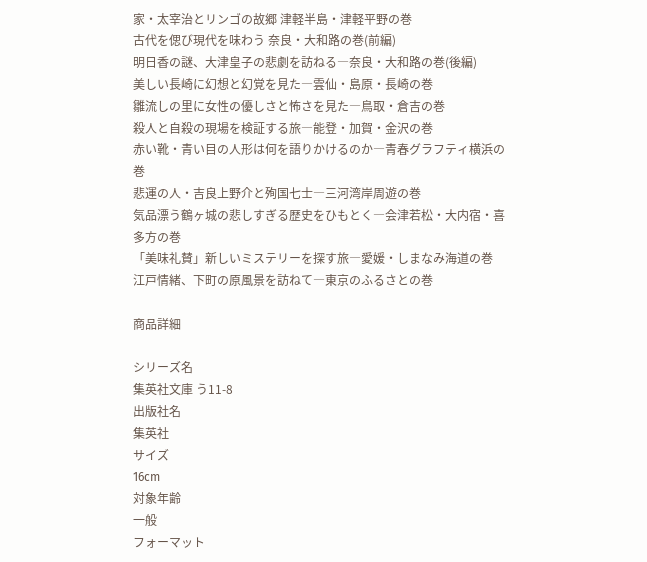家・太宰治とリンゴの故郷 津軽半島・津軽平野の巻
古代を偲び現代を味わう 奈良・大和路の巻(前編)
明日香の謎、大津皇子の悲劇を訪ねる―奈良・大和路の巻(後編)
美しい長崎に幻想と幻覚を見た―雲仙・島原・長崎の巻
雛流しの里に女性の優しさと怖さを見た―鳥取・倉吉の巻
殺人と自殺の現場を検証する旅―能登・加賀・金沢の巻
赤い靴・青い目の人形は何を語りかけるのか―青春グラフティ横浜の巻
悲運の人・吉良上野介と殉国七士―三河湾岸周遊の巻
気品漂う鶴ヶ城の悲しすぎる歴史をひもとく―会津若松・大内宿・喜多方の巻
「美味礼賛」新しいミステリーを探す旅―愛媛・しまなみ海道の巻
江戸情緒、下町の原風景を訪ねて―東京のふるさとの巻

商品詳細

シリーズ名
集英社文庫 う11-8
出版社名
集英社
サイズ
16cm
対象年齢
一般
フォーマット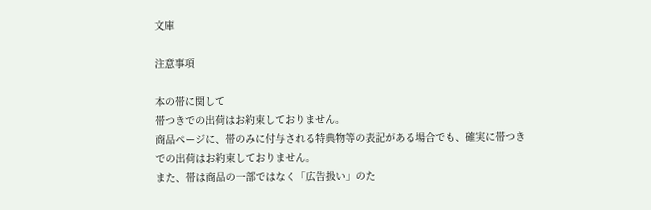文庫

注意事項

本の帯に関して
帯つきでの出荷はお約束しておりません。
商品ページに、帯のみに付与される特典物等の表記がある場合でも、確実に帯つきでの出荷はお約束しておりません。
また、帯は商品の一部ではなく「広告扱い」のた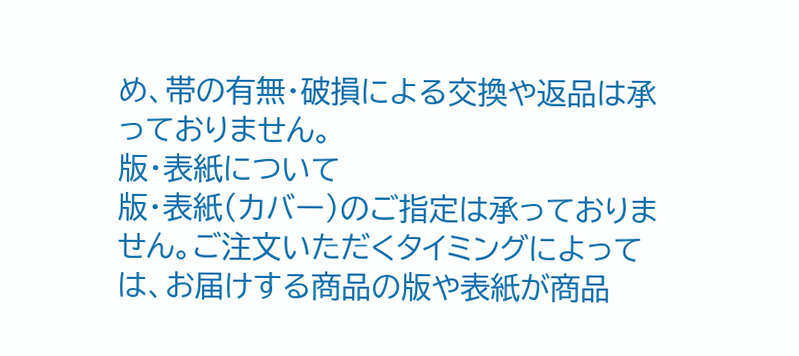め、帯の有無・破損による交換や返品は承っておりません。
版・表紙について
版・表紙(カバー)のご指定は承っておりません。ご注文いただくタイミングによっては、お届けする商品の版や表紙が商品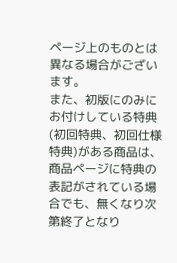ページ上のものとは異なる場合がございます。
また、初版にのみにお付けしている特典(初回特典、初回仕様特典)がある商品は、商品ページに特典の表記がされている場合でも、無くなり次第終了となり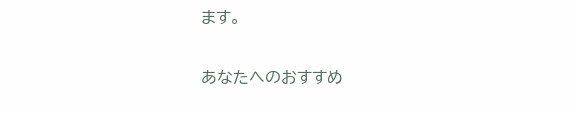ます。

あなたへのおすすめ